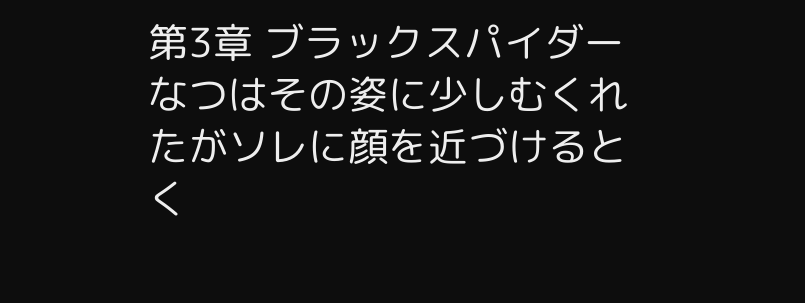第3章 ブラックスパイダー
なつはその姿に少しむくれたがソレに顔を近づけるとく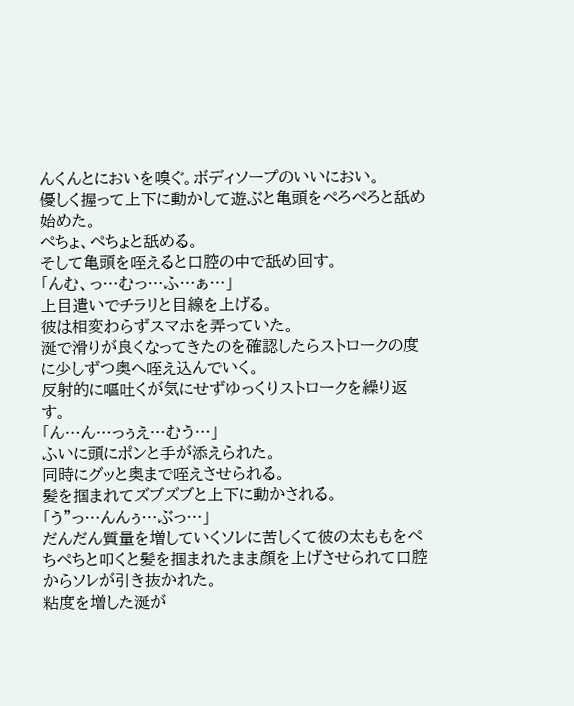んくんとにおいを嗅ぐ。ボディソープのいいにおい。
優しく握って上下に動かして遊ぶと亀頭をぺろぺろと舐め始めた。
ぺちょ、ぺちょと舐める。
そして亀頭を咥えると口腔の中で舐め回す。
「んむ、っ…むっ…ふ…ぁ…」
上目遣いでチラリと目線を上げる。
彼は相変わらずスマホを弄っていた。
涎で滑りが良くなってきたのを確認したらストロークの度に少しずつ奥へ咥え込んでいく。
反射的に嘔吐くが気にせずゆっくりストロークを繰り返す。
「ん…ん…っぅえ…むう…」
ふいに頭にポンと手が添えられた。
同時にグッと奥まで咥えさせられる。
髪を掴まれてズブズブと上下に動かされる。
「う"っ…んんぅ…ぶっ…」
だんだん質量を増していくソレに苦しくて彼の太ももをぺちぺちと叩くと髪を掴まれたまま顔を上げさせられて口腔からソレが引き抜かれた。
粘度を増した涎が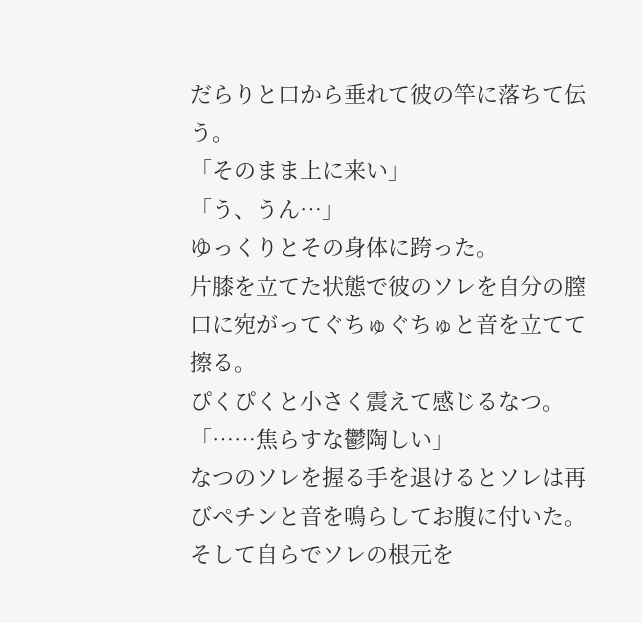だらりと口から垂れて彼の竿に落ちて伝う。
「そのまま上に来い」
「う、うん…」
ゆっくりとその身体に跨った。
片膝を立てた状態で彼のソレを自分の膣口に宛がってぐちゅぐちゅと音を立てて擦る。
ぴくぴくと小さく震えて感じるなつ。
「……焦らすな鬱陶しい」
なつのソレを握る手を退けるとソレは再びペチンと音を鳴らしてお腹に付いた。
そして自らでソレの根元を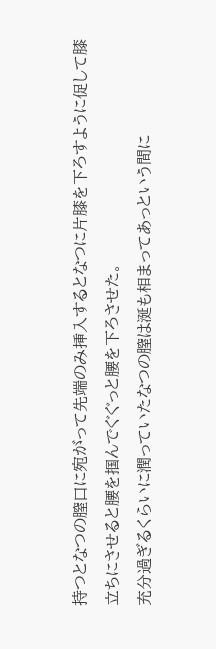持つとなつの膣口に宛がって先端のみ挿入するとなつに片膝を下ろすように促して膝立ちにさせると腰を掴んでぐぐっと腰を下ろさせた。
充分過ぎるくらいに潤っていたなつの膣は涎も相まってあっという間に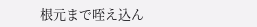根元まで咥え込ん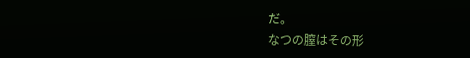だ。
なつの膣はその形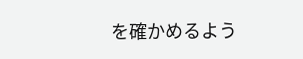を確かめるよう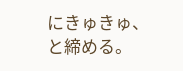にきゅきゅ、と締める。